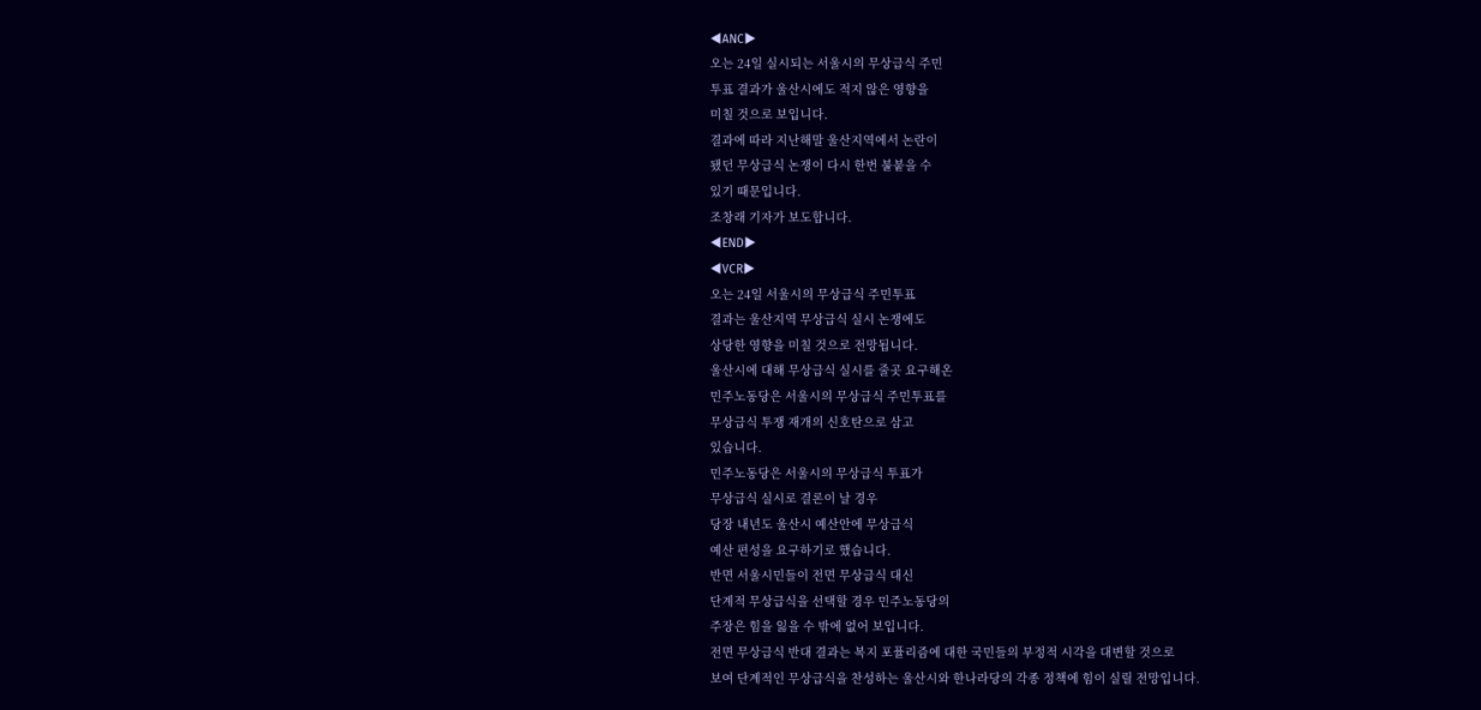◀ANC▶
오는 24일 실시되는 서울시의 무상급식 주민
투표 결과가 울산시에도 적지 않은 영향을
미칠 것으로 보입니다.
결과에 따라 지난해말 울산지역에서 논란이
됐던 무상급식 논쟁이 다시 한번 불붙을 수
있기 때문입니다.
조창래 기자가 보도합니다.
◀END▶
◀VCR▶
오는 24일 서울시의 무상급식 주민투표
결과는 울산지역 무상급식 실시 논쟁에도
상당한 영향을 미칠 것으로 전망됩니다.
울산시에 대해 무상급식 실시를 줄곳 요구해온
민주노동당은 서울시의 무상급식 주민투표를
무상급식 투쟁 재개의 신호탄으로 삼고
있습니다.
민주노동당은 서울시의 무상급식 투표가
무상급식 실시로 결론이 날 경우
당장 내년도 울산시 예산안에 무상급식
예산 편성을 요구하기로 했습니다.
반면 서울시민들이 전면 무상급식 대신
단계적 무상급식을 선택할 경우 민주노동당의
주장은 힘을 잃을 수 밖에 없어 보입니다.
전면 무상급식 반대 결과는 복지 포퓰리즘에 대한 국민들의 부정적 시각을 대변할 것으로
보여 단계적인 무상급식을 찬성하는 울산시와 한나라당의 각종 정책에 힘이 실릴 전망입니다.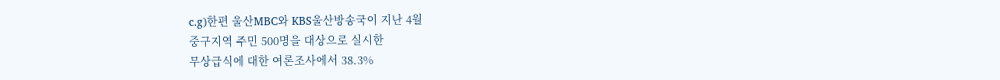c.g)한편 울산MBC와 KBS울산방송국이 지난 4월
중구지역 주민 500명을 대상으로 실시한
무상급식에 대한 여론조사에서 38.3%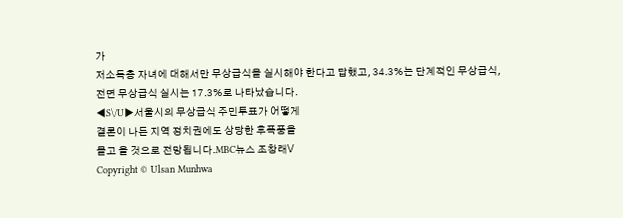가
저소득층 자녀에 대해서만 무상급식을 실시해야 한다고 답했고, 34.3%는 단계적인 무상급식,
전면 무상급식 실시는 17.3%로 나타났습니다.
◀S\/U▶서울시의 무상급식 주민투표가 어떻게
결론이 나든 지역 정치권에도 상당한 후폭풍을
몰고 올 것으로 전망됩니다.MBC뉴스 조창래\/
Copyright © Ulsan Munhwa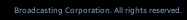Broadcasting Corporation. All rights reserved.